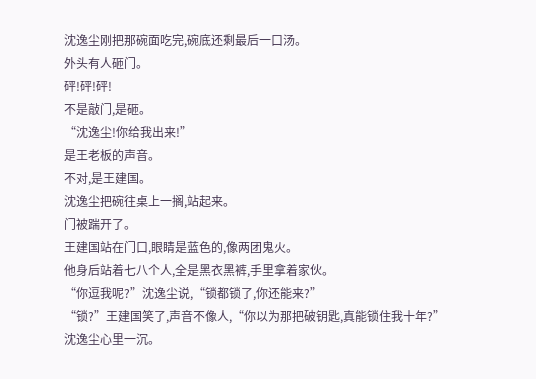沈逸尘刚把那碗面吃完,碗底还剩最后一口汤。
外头有人砸门。
砰!砰!砰!
不是敲门,是砸。
“沈逸尘!你给我出来!”
是王老板的声音。
不对,是王建国。
沈逸尘把碗往桌上一搁,站起来。
门被踹开了。
王建国站在门口,眼睛是蓝色的,像两团鬼火。
他身后站着七八个人,全是黑衣黑裤,手里拿着家伙。
“你逗我呢?”沈逸尘说,“锁都锁了,你还能来?”
“锁?”王建国笑了,声音不像人,“你以为那把破钥匙,真能锁住我十年?”
沈逸尘心里一沉。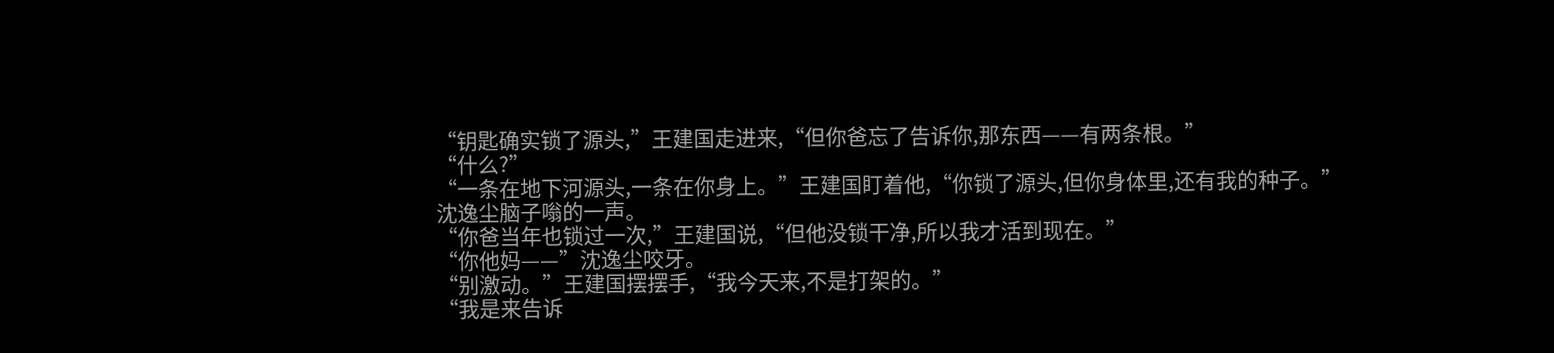“钥匙确实锁了源头,”王建国走进来,“但你爸忘了告诉你,那东西——有两条根。”
“什么?”
“一条在地下河源头,一条在你身上。”王建国盯着他,“你锁了源头,但你身体里,还有我的种子。”
沈逸尘脑子嗡的一声。
“你爸当年也锁过一次,”王建国说,“但他没锁干净,所以我才活到现在。”
“你他妈——”沈逸尘咬牙。
“别激动。”王建国摆摆手,“我今天来,不是打架的。”
“我是来告诉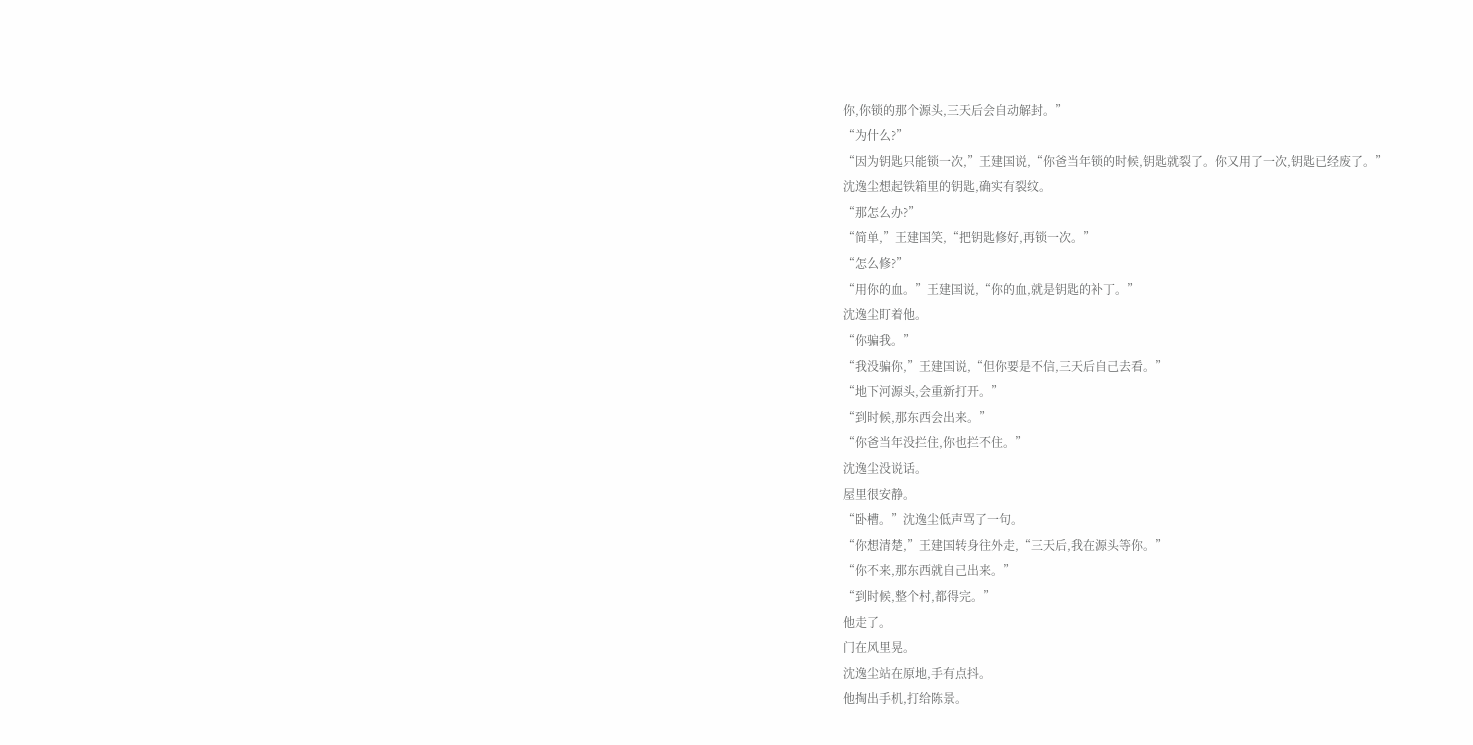你,你锁的那个源头,三天后会自动解封。”
“为什么?”
“因为钥匙只能锁一次,”王建国说,“你爸当年锁的时候,钥匙就裂了。你又用了一次,钥匙已经废了。”
沈逸尘想起铁箱里的钥匙,确实有裂纹。
“那怎么办?”
“简单,”王建国笑,“把钥匙修好,再锁一次。”
“怎么修?”
“用你的血。”王建国说,“你的血,就是钥匙的补丁。”
沈逸尘盯着他。
“你骗我。”
“我没骗你,”王建国说,“但你要是不信,三天后自己去看。”
“地下河源头,会重新打开。”
“到时候,那东西会出来。”
“你爸当年没拦住,你也拦不住。”
沈逸尘没说话。
屋里很安静。
“卧槽。”沈逸尘低声骂了一句。
“你想清楚,”王建国转身往外走,“三天后,我在源头等你。”
“你不来,那东西就自己出来。”
“到时候,整个村,都得完。”
他走了。
门在风里晃。
沈逸尘站在原地,手有点抖。
他掏出手机,打给陈景。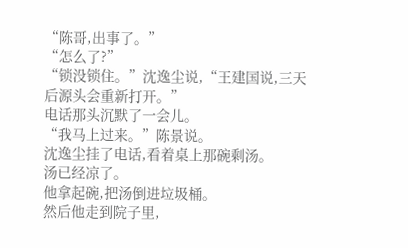“陈哥,出事了。”
“怎么了?”
“锁没锁住。”沈逸尘说,“王建国说,三天后源头会重新打开。”
电话那头沉默了一会儿。
“我马上过来。”陈景说。
沈逸尘挂了电话,看着桌上那碗剩汤。
汤已经凉了。
他拿起碗,把汤倒进垃圾桶。
然后他走到院子里,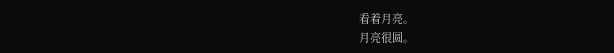看着月亮。
月亮很圆。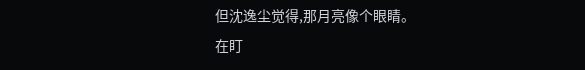但沈逸尘觉得,那月亮像个眼睛。
在盯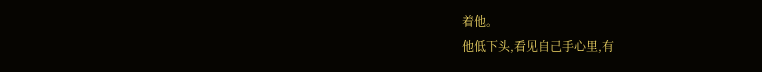着他。
他低下头,看见自己手心里,有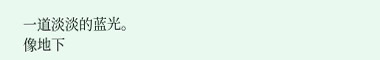一道淡淡的蓝光。
像地下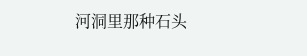河洞里那种石头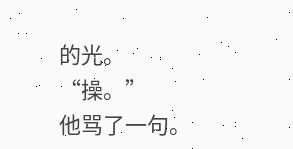的光。
“操。”
他骂了一句。